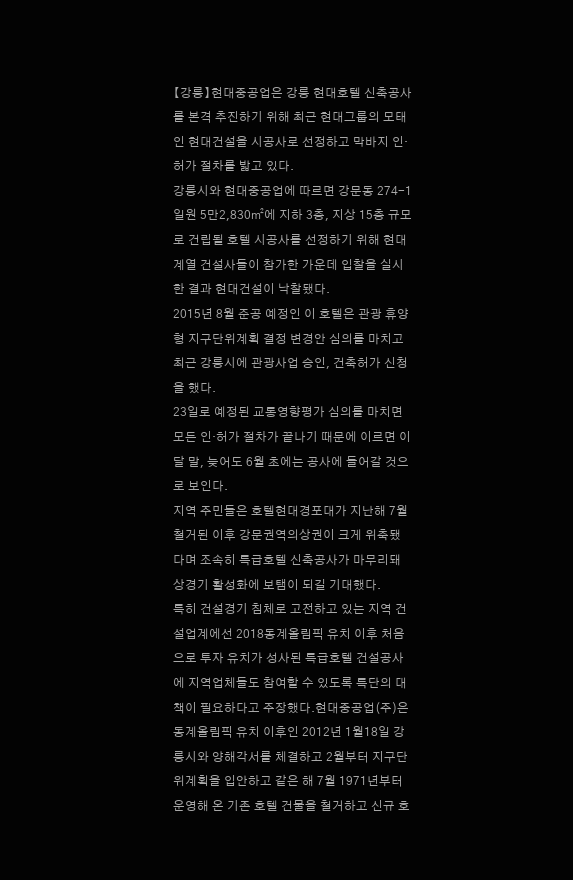【강릉】현대중공업은 강릉 현대호텔 신축공사를 본격 추진하기 위해 최근 현대그룹의 모태인 현대건설을 시공사로 선정하고 막바지 인·허가 절차를 밟고 있다.
강릉시와 현대중공업에 따르면 강문동 274-1 일원 5만2,830㎡에 지하 3층, 지상 15층 규모로 건립될 호텔 시공사를 선정하기 위해 현대 계열 건설사들이 참가한 가운데 입찰을 실시한 결과 현대건설이 낙찰됐다.
2015년 8월 준공 예정인 이 호텔은 관광 휴양형 지구단위계획 결정 변경안 심의를 마치고 최근 강릉시에 관광사업 승인, 건축허가 신청을 했다.
23일로 예정된 교통영향평가 심의를 마치면 모든 인·허가 절차가 끝나기 때문에 이르면 이달 말, 늦어도 6월 초에는 공사에 들어갈 것으로 보인다.
지역 주민들은 호텔현대경포대가 지난해 7월 철거된 이후 강문권역의상권이 크게 위축됐다며 조속히 특급호텔 신축공사가 마무리돼 상경기 활성화에 보탬이 되길 기대했다.
특히 건설경기 침체로 고전하고 있는 지역 건설업계에선 2018동계올림픽 유치 이후 처음으로 투자 유치가 성사된 특급호텔 건설공사에 지역업체들도 참여할 수 있도록 특단의 대책이 필요하다고 주장했다.현대중공업(주)은 동계올림픽 유치 이후인 2012년 1월18일 강릉시와 양해각서를 체결하고 2월부터 지구단위계획을 입안하고 같은 해 7월 1971년부터 운영해 온 기존 호텔 건물을 철거하고 신규 호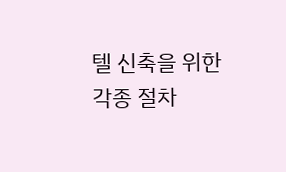텔 신축을 위한 각종 절차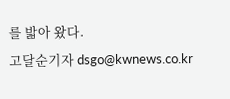를 밟아 왔다.
고달순기자 dsgo@kwnews.co.kr